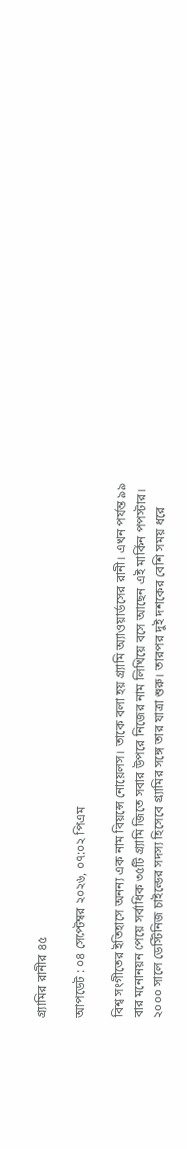গ্র্যামির রানীর ৪৫

আপডেট : ০৪ সেপ্টেম্বর ২০২৬, ০৭:০২ পিএম

বিশ্ব সংগীতের ইতিহাসে অনন্য এক নাম বিয়ন্সে নোয়েলস। তাকে বলা হয় গ্র্যামি অ্যাওয়ার্ডসের রানী। এখন পর্যন্ত ৯৯ বার মনোনয়ন পেয়ে সর্বাধিক ৩৫টি গ্র্যামি জিতে সবার উপরে নিজের নাম লিখিয়ে বসে আছেন এই মার্কিন পপস্টার। ২০০০ সালে ডেস্টিনিজ চাইল্ডের সদস্য হিসেবে গ্র্যামির সঙ্গে তার যাত্রা শুরু। তারপর দুই দশকের বেশি সময় ধরে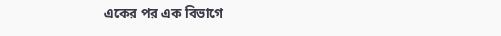একের পর এক বিভাগে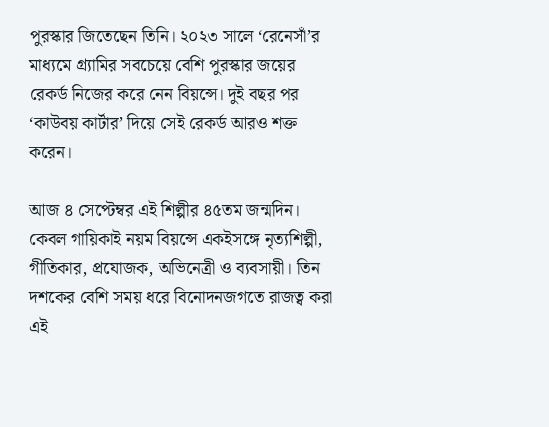পুরস্কার জিতেছেন তিনি। ২০২৩ সালে ‘রেনেসাঁ’র মাধ্যমে গ্র্যামির সবচেয়ে বেশি পুরস্কার জয়ের রেকর্ড নিজের করে নেন বিয়ন্সে। দুই বছর পর ‘কাউবয় কার্টার’ দিয়ে সেই রেকর্ড আরও শক্ত করেন।

আজ ৪ সেপ্টেম্বর এই শিল্পীর ৪৫তম জন্মদিন। কেবল গায়িকাই নয়ম বিয়ন্সে একইসঙ্গে নৃত্যশিল্পী, গীতিকার, প্রযোজক, অভিনেত্রী ও ব্যবসায়ী। তিন দশকের বেশি সময় ধরে বিনোদনজগতে রাজত্ব করা এই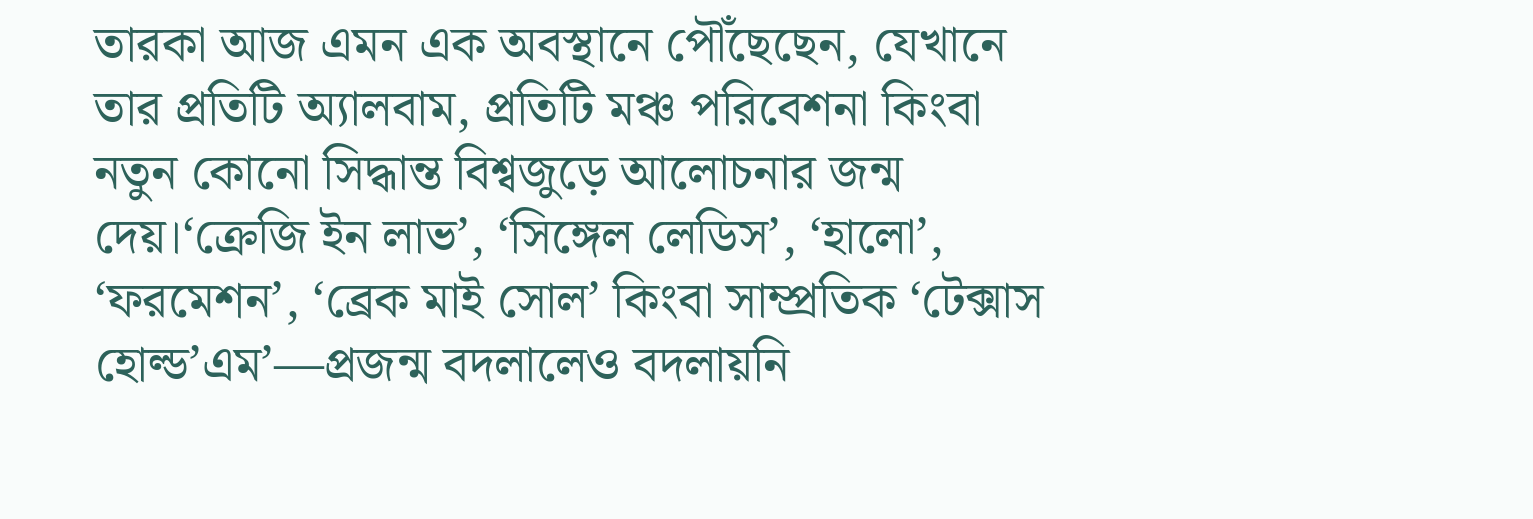তারকা আজ এমন এক অবস্থানে পৌঁছেছেন, যেখানে তার প্রতিটি অ্যালবাম, প্রতিটি মঞ্চ পরিবেশনা কিংবা নতুন কোনো সিদ্ধান্ত বিশ্বজুড়ে আলোচনার জন্ম দেয়।‘ক্রেজি ইন লাভ’, ‘সিঙ্গেল লেডিস’, ‘হালো’, ‘ফরমেশন’, ‘ব্রেক মাই সোল’ কিংবা সাম্প্রতিক ‘টেক্সাস হোল্ড’এম’—প্রজন্ম বদলালেও বদলায়নি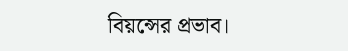বিয়ন্সের প্রভাব।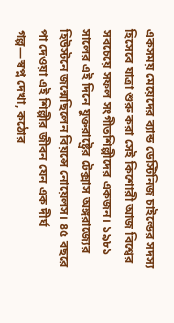একসময় মেয়েদের ব্যান্ড ডেস্টিনিজ চাইল্ডের সদস্য হিসেবে যাত্রা শুরু করা সেই কিশোরী আজ বিশ্বের সবচেয়ে সফল সংগীতশিল্পীদের একজন। ১৯৮১ সালের এই দিনে যুক্তরাষ্ট্রের টেক্সাস অঙ্গরাজ্যের হিউস্টনে জন্মেছিলেন বিয়ন্সে নোয়েলস। ৪৫ বছরে পা দেওয়া এই শিল্পীর জীবন যেন এক দীর্ঘ গল্প—স্বপ্ন দেখা, কঠোর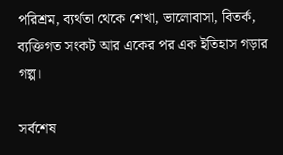পরিশ্রম, ব্যর্থতা থেকে শেখা, ভালোবাসা, বিতর্ক, ব্যক্তিগত সংকট আর একের পর এক ইতিহাস গড়ার গল্প।

সর্বশেষ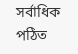সর্বাধিক পঠিত